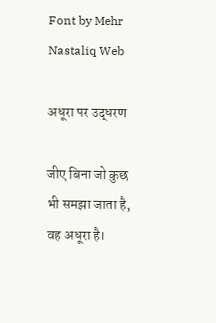Font by Mehr Nastaliq Web

अधूरा पर उद्धरण

जीए बिना जो कुछ भी समझा जाता है, वह अधूरा है।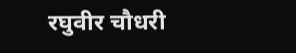रघुवीर चौधरी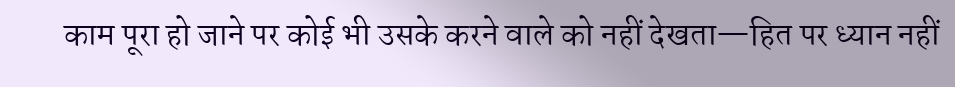काम पूरा हो जाने पर कोई भी उसके करने वाले को नहीं देखता—हित पर ध्यान नहीं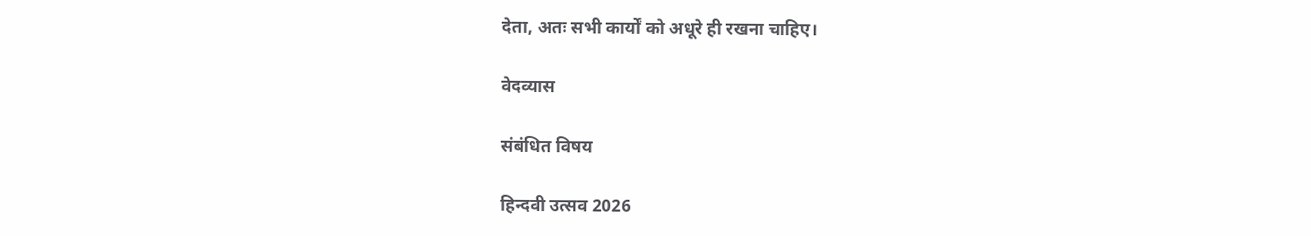देता, अतः सभी कार्यों को अधूरे ही रखना चाहिए।

वेदव्यास

संबंधित विषय

हिन्दवी उत्सव 2026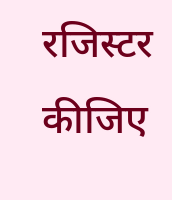रजिस्टर कीजिए